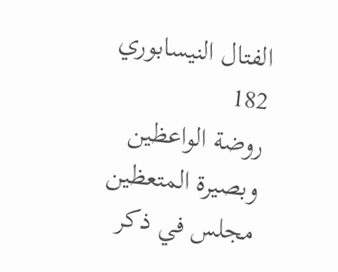الفتال النيسابوري
182
روضة الواعظين وبصيرة المتعظين
مجلس في ذكر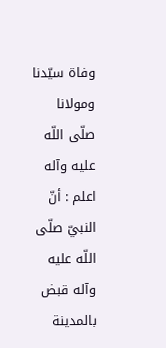وفاة سيّدنا ومولانا صلّى اللّه عليه وآله اعلم : أنّ النبيّ صلّى اللّه عليه وآله قبض بالمدينة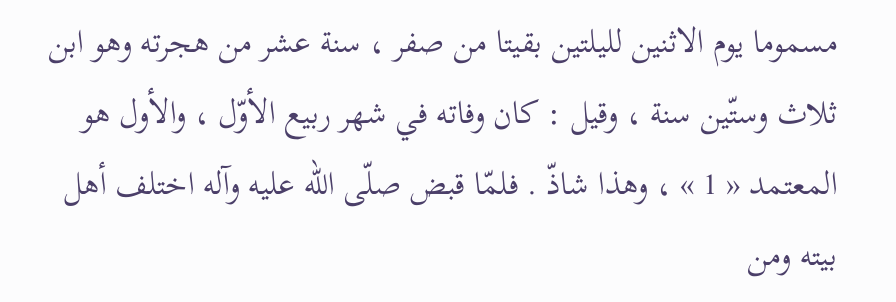مسموما يوم الاثنين لليلتين بقيتا من صفر ، سنة عشر من هجرته وهو ابن ثلاث وستّين سنة ، وقيل : كان وفاته في شهر ربيع الأوّل ، والأول هو المعتمد « 1 » ، وهذا شاذّ . فلمّا قبض صلّى اللّه عليه وآله اختلف أهل بيته ومن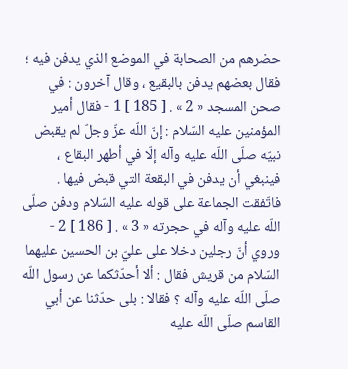حضرهم من الصحابة في الموضع الذي يدفن فيه ؛ فقال بعضهم يدفن بالبقيع ، وقال آخرون : في صحن المسجد « 2 » . [ 185 ] 1 - فقال أمير المؤمنين عليه السّلام : إنّ اللّه عزّ وجلّ لم يقبض نبيّه صلّى اللّه عليه وآله إلّا في أطهر البقاع ، فينبغي أن يدفن في البقعة التي قبض فيها . فاتّفقت الجماعة على قوله عليه السّلام ودفن صلّى اللّه عليه وآله في حجرته « 3 » . [ 186 ] 2 - وروي أنّ رجلين دخلا على عليّ بن الحسين عليهما السّلام من قريش فقال : ألا أحدّثكما عن رسول اللّه صلّى اللّه عليه وآله ؟ فقالا : بلى حدّثنا عن أبي القاسم صلّى اللّه عليه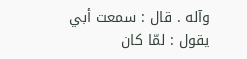وآله . قال : سمعت أبي يقول : لمّا كان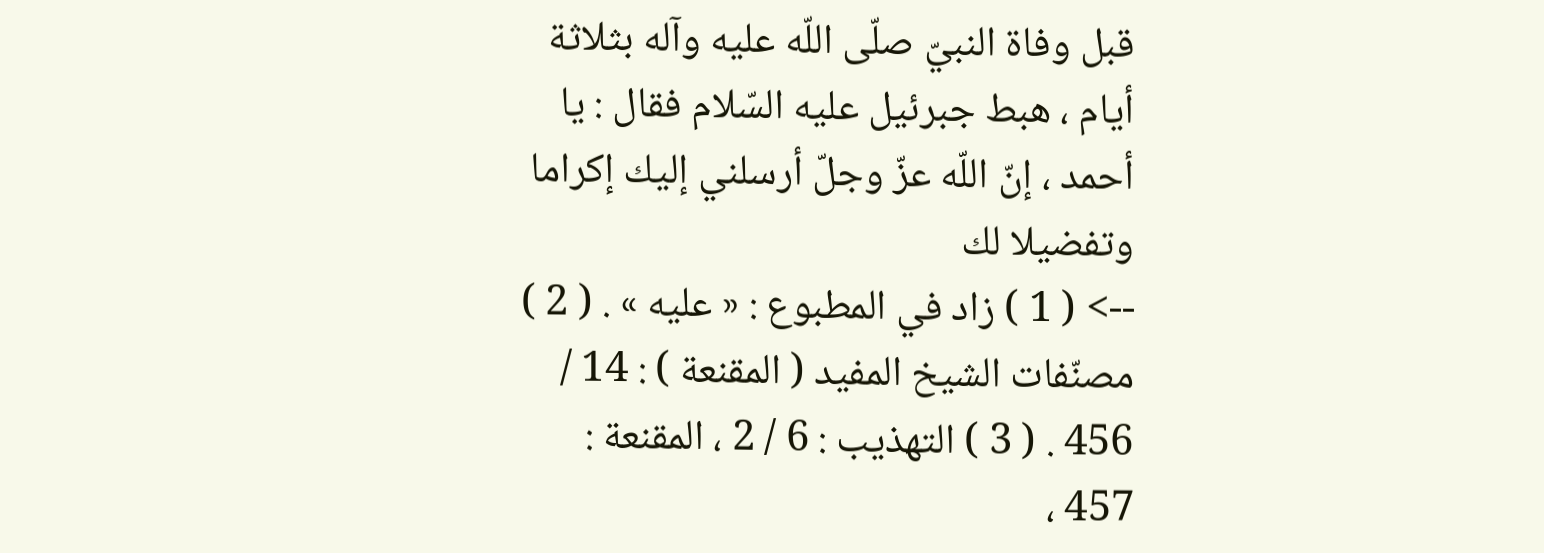قبل وفاة النبيّ صلّى اللّه عليه وآله بثلاثة أيام ، هبط جبرئيل عليه السّلام فقال : يا أحمد ، إنّ اللّه عزّ وجلّ أرسلني إليك إكراما وتفضيلا لك
--> ( 1 ) زاد في المطبوع : « عليه » . ( 2 ) مصنّفات الشيخ المفيد ( المقنعة ) : 14 / 456 . ( 3 ) التهذيب : 6 / 2 ، المقنعة : 457 ،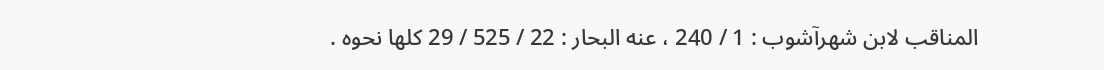المناقب لابن شهرآشوب : 1 / 240 ، عنه البحار : 22 / 525 / 29 كلها نحوه .